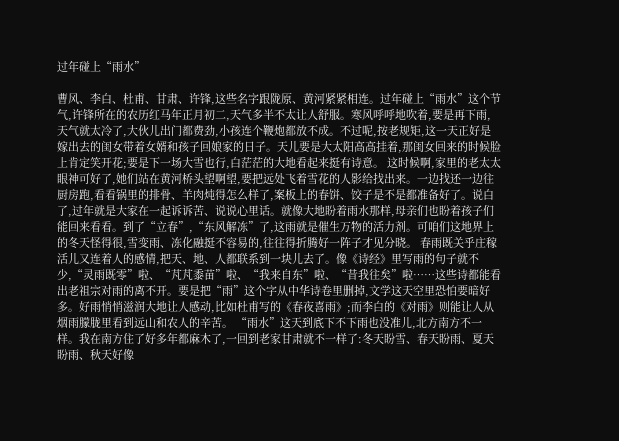过年碰上“雨水”

曹风、李白、杜甫、甘肃、许锋,这些名字跟陇原、黄河紧紧相连。过年碰上“雨水”这个节气,许锋所在的农历红马年正月初二,天气多半不太让人舒服。寒风呼呼地吹着,要是再下雨,天气就太冷了,大伙儿出门都费劲,小孩连个鞭炮都放不成。不过呢,按老规矩,这一天正好是嫁出去的闺女带着女婿和孩子回娘家的日子。天儿要是大太阳高高挂着,那闺女回来的时候脸上肯定笑开花;要是下一场大雪也行,白茫茫的大地看起来挺有诗意。 这时候啊,家里的老太太眼神可好了,她们站在黄河桥头望啊望,要把远处飞着雪花的人影给找出来。一边找还一边往厨房跑,看看锅里的排骨、羊肉炖得怎么样了,案板上的春饼、饺子是不是都准备好了。说白了,过年就是大家在一起诉诉苦、说说心里话。就像大地盼着雨水那样,母亲们也盼着孩子们能回来看看。到了“立春”,“东风解冻”了,这雨就是催生万物的活力剂。可咱们这地界上的冬天怪得很,雪变雨、冻化融挺不容易的,往往得折腾好一阵子才见分晓。 春雨既关乎庄稼活儿又连着人的感情,把天、地、人都联系到一块儿去了。像《诗经》里写雨的句子就不少,“灵雨既零”啦、“芃芃黍苗”啦、“我来自东”啦、“昔我往矣”啦……这些诗都能看出老祖宗对雨的离不开。要是把“雨”这个字从中华诗卷里删掉,文学这天空里恐怕要暗好多。好雨悄悄滋润大地让人感动,比如杜甫写的《春夜喜雨》;而李白的《对雨》则能让人从烟雨朦胧里看到远山和农人的辛苦。 “雨水”这天到底下不下雨也没准儿,北方南方不一样。我在南方住了好多年都麻木了,一回到老家甘肃就不一样了:冬天盼雪、春天盼雨、夏天盼雨、秋天好像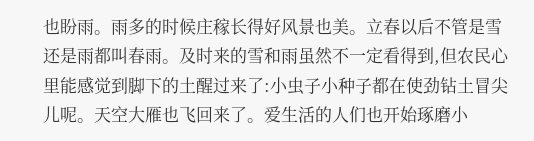也盼雨。雨多的时候庄稼长得好风景也美。立春以后不管是雪还是雨都叫春雨。及时来的雪和雨虽然不一定看得到,但农民心里能感觉到脚下的土醒过来了:小虫子小种子都在使劲钻土冒尖儿呢。天空大雁也飞回来了。爱生活的人们也开始琢磨小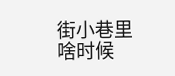街小巷里啥时候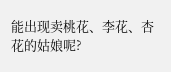能出现卖桃花、李花、杏花的姑娘呢?